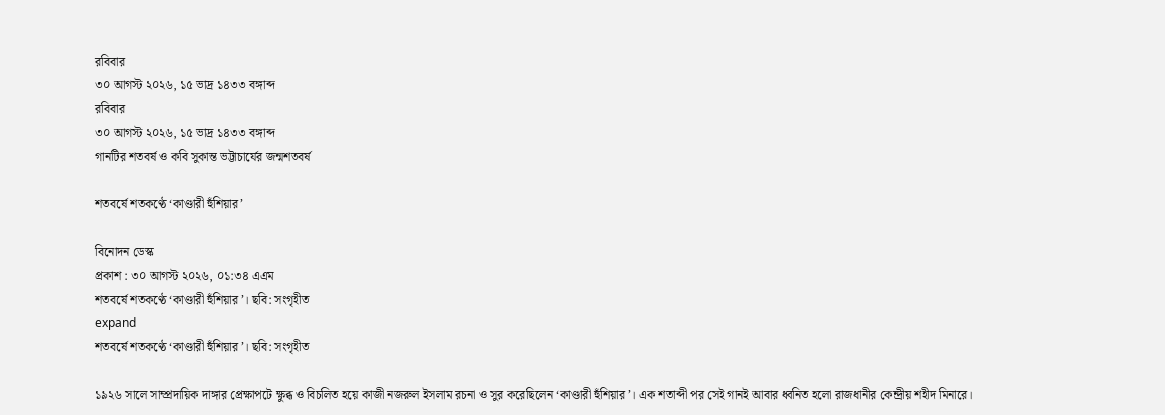রবিবার
৩০ আগস্ট ২০২৬, ১৫ ভাদ্র ১৪৩৩ বঙ্গাব্দ
রবিবার
৩০ আগস্ট ২০২৬, ১৫ ভাদ্র ১৪৩৩ বঙ্গাব্দ
গানটির শতবর্ষ ও কবি সুকান্ত ভট্টাচার্যের জন্মশতবর্ষ

শতবর্ষে শতকণ্ঠে ‘কাণ্ডারী হুঁশিয়ার’

বিনোদন ডেস্ক
প্রকাশ : ৩০ আগস্ট ২০২৬, ০১:৩৪ এএম
শতবর্ষে শতকণ্ঠে ‘কাণ্ডারী হুঁশিয়ার’। ছবি: সংগৃহীত
expand
শতবর্ষে শতকণ্ঠে ‘কাণ্ডারী হুঁশিয়ার’। ছবি: সংগৃহীত

১৯২৬ সালে সাম্প্রদায়িক দাঙ্গার প্রেক্ষাপটে ক্ষুব্ধ ও বিচলিত হয়ে কাজী নজরুল ইসলাম রচনা ও সুর করেছিলেন ‘কাণ্ডারী হুঁশিয়ার’। এক শতাব্দী পর সেই গানই আবার ধ্বনিত হলো রাজধানীর কেন্দ্রীয় শহীদ মিনারে।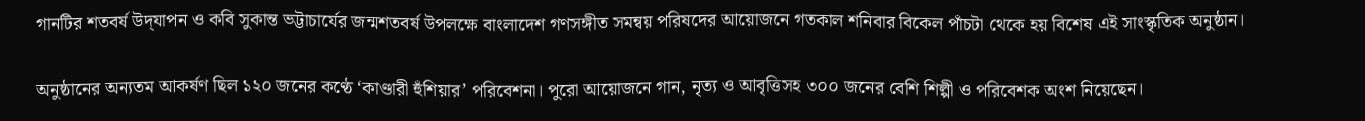গানটির শতবর্ষ উদ্‌যাপন ও কবি সুকান্ত ভট্টাচার্যের জন্মশতবর্ষ উপলক্ষে বাংলাদেশ গণসঙ্গীত সমন্বয় পরিষদের আয়োজনে গতকাল শনিবার বিকেল পাঁচটা থেকে হয় বিশেষ এই সাংস্কৃতিক অনুষ্ঠান।

অনুষ্ঠানের অন্যতম আকর্ষণ ছিল ১২০ জনের কণ্ঠে ‘কাণ্ডারী হুঁশিয়ার’ পরিবেশনা। পুরো আয়োজনে গান, নৃত্য ও আবৃত্তিসহ ৩০০ জনের বেশি শিল্পী ও পরিবেশক অংশ নিয়েছেন।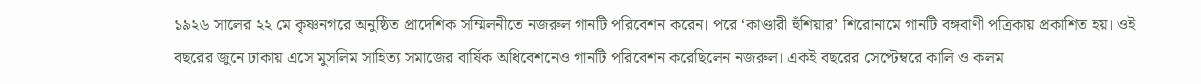১৯২৬ সালের ২২ মে কৃষ্ণনগরে অনুষ্ঠিত প্রাদেশিক সম্মিলনীতে নজরুল গানটি পরিবেশন করেন। পরে ‘কাণ্ডারী হুঁশিয়ার’ শিরোনামে গানটি বঙ্গবাণী পত্রিকায় প্রকাশিত হয়। ওই বছরের জুনে ঢাকায় এসে মুসলিম সাহিত্য সমাজের বার্ষিক অধিবেশনেও গানটি পরিবেশন করেছিলেন নজরুল। একই বছরের সেপ্টেম্বরে কালি ও কলম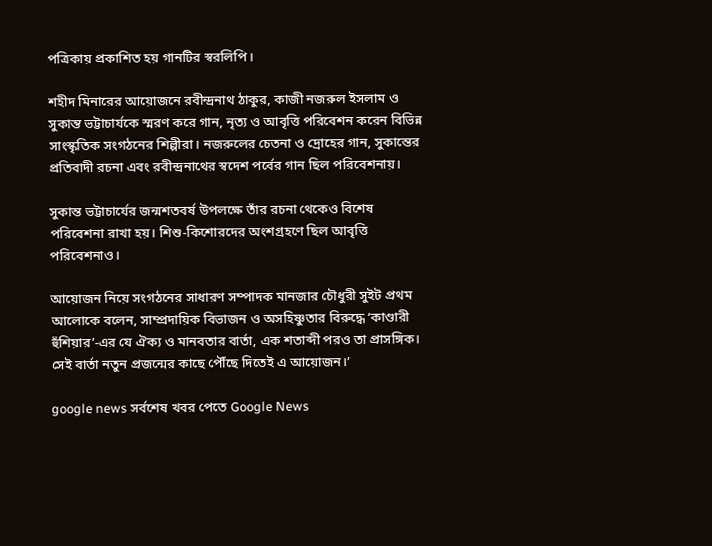পত্রিকায় প্রকাশিত হয় গানটির স্বরলিপি।

শহীদ মিনারের আয়োজনে রবীন্দ্রনাথ ঠাকুর, কাজী নজরুল ইসলাম ও সুকান্ত ভট্টাচার্যকে স্মরণ করে গান, নৃত্য ও আবৃত্তি পরিবেশন করেন বিভিন্ন সাংস্কৃতিক সংগঠনের শিল্পীরা। নজরুলের চেতনা ও দ্রোহের গান, সুকান্তের প্রতিবাদী রচনা এবং রবীন্দ্রনাথের স্বদেশ পর্বের গান ছিল পরিবেশনায়।

সুকান্ত ভট্টাচার্যের জন্মশতবর্ষ উপলক্ষে তাঁর রচনা থেকেও বিশেষ পরিবেশনা রাখা হয়। শিশু-কিশোরদের অংশগ্রহণে ছিল আবৃত্তি পরিবেশনাও।

আয়োজন নিয়ে সংগঠনের সাধারণ সম্পাদক মানজার চৌধুরী সুইট প্রথম আলোকে বলেন, সাম্প্রদায়িক বিভাজন ও অসহিষ্ণুতার বিরুদ্ধে ‘কাণ্ডারী হুঁশিয়ার’-এর যে ঐক্য ও মানবতার বার্তা, এক শতাব্দী পরও তা প্রাসঙ্গিক। সেই বার্তা নতুন প্রজন্মের কাছে পৌঁছে দিতেই এ আয়োজন।’

google news সর্বশেষ খবর পেতে Google News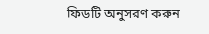ফিডটি অনুসরণ করুন